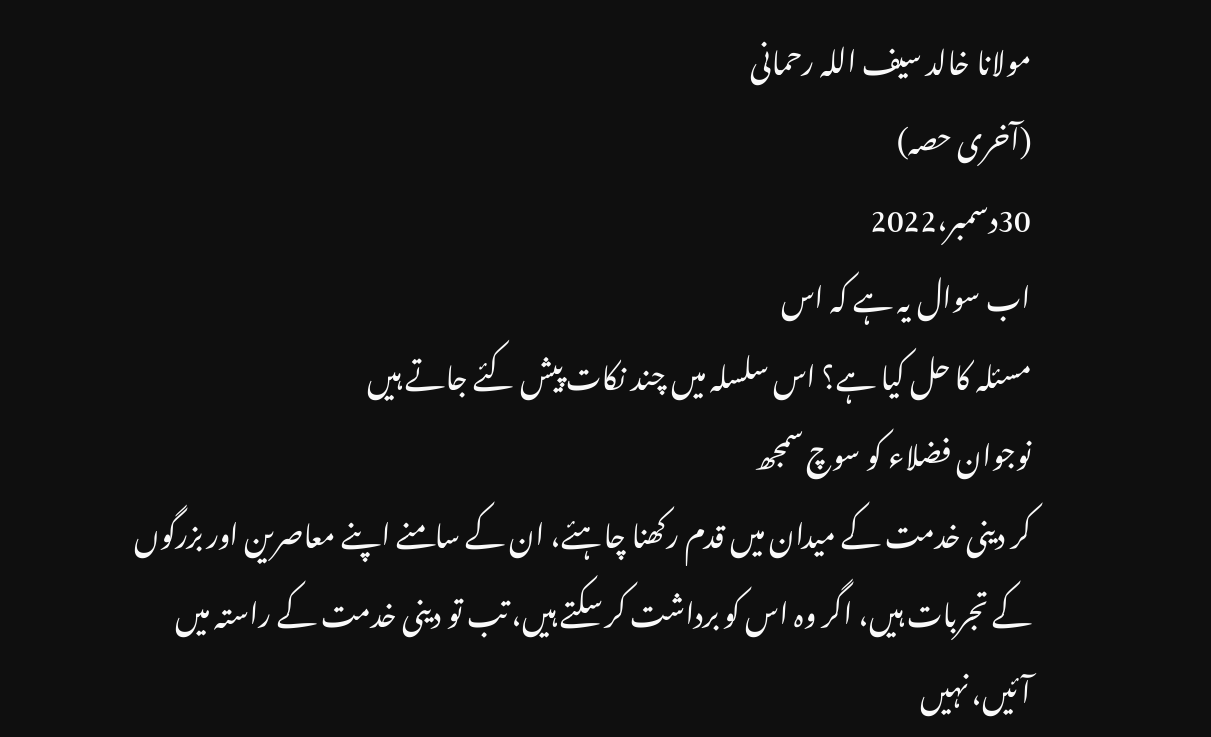مولانا خالد سیف اللہ رحمانی
(آخری حصہ)
30دسمبر،2022
اب سوال یہ ہے کہ اس
مسئلہ کا حل کیا ہے؟ اس سلسلہ میں چند نکات پیش کئے جاتے ہیں
نوجوان فضلاء کو سوچ سمجھ
کر دینی خدمت کے میدان میں قدم رکھنا چاہئے، ان کے سامنے اپنے معاصرین اور بزرگوں
کے تجربات ہیں، اگر وہ اس کو برداشت کر سکتے ہیں، تب تو دینی خدمت کے راستہ میں
آئیں، نہیں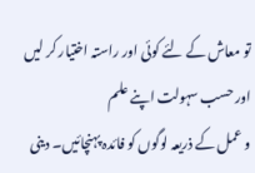تو معاش کے لئے کوئی اور راستہ اختیار کر لیں اور حسب سہولت اپنے علم
و عمل کے ذریعہ لوگوں کو فائدہ پہنچائیں۔ دینی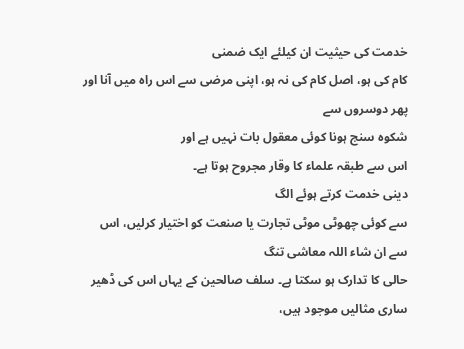خدمت کی حیثیت ان کیلئے ایک ضمنی
کام کی ہو، اصل کام کی نہ ہو، اپنی مرضی سے اس راہ میں آنا اور پھر دوسروں سے
شکوہ سنج ہونا کوئی معقول بات نہیں ہے اور
اس سے طبقہ علماء کا وقار مجروح ہوتا ہے۔
دینی خدمت کرتے ہوئے الگ
سے کوئی چھوٹی موٹی تجارت یا صنعت کو اختیار کرلیں، اس سے ان شاء اللہ معاشی تنگ
حالی کا تدارک ہو سکتا ہے۔ سلف صالحین کے یہاں اس کی ڈھیر ساری مثالیں موجود ہیں،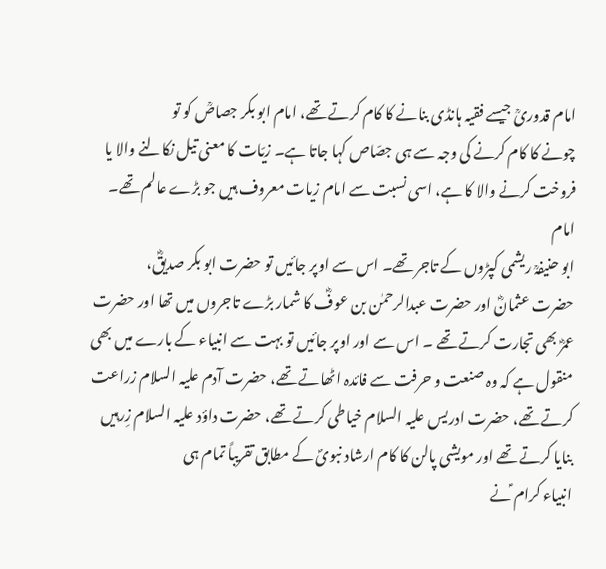امام قدوریؒ جیسے فقیہ ہانڈی بنانے کا کام کرتے تھے، امام ابو بکر جصاصؒ کو تو
چونے کا کام کرنے کی وجہ سے ہی جصّاص کہا جاتا ہے۔ زیّات کا معنی تیل نکالنے والا یا
فروخت کرنے والا کا ہے، اسی نسبت سے امام زیات معروف ہیں جو بڑے عالم تھے۔ امام
ابو حنیفہؒ ریشمی کپڑوں کے تاجر تھے۔ اس سے اوپر جائیں تو حضرت ابو بکر صدیقؓ،
حضرت عثمانؓ اور حضرت عبدالرحمٰن بن عوفؓ کا شمار بڑے تاجروں میں تھا اور حضرت
عمرؓ بھی تجارت کرتے تھے ۔ اس سے اور اوپر جائیں تو بہت سے انبیاء کے بارے میں بھی
منقول ہے کہ وہ صنعت و حرفت سے فائدہ اٹھاتے تھے، حضرت آدم علیہ السلام زراعت
کرتے تھے، حضرت ادریس علیہ السلام خیاطی کرتے تھے، حضرت داؤد علیہ السلام زِرہیں
بنایا کرتے تھے اور مویشی پالن کا کام ارشاد نبویؐ کے مطابق تقریباً تمام ہی
انبیاء کرام ؑنے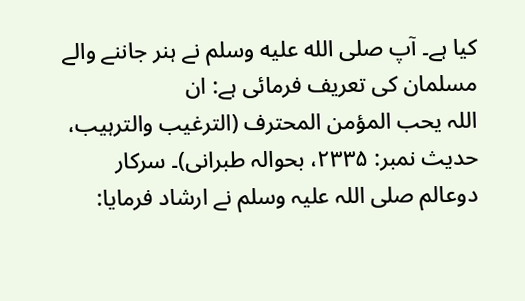کیا ہے۔ آپ صلى الله عليه وسلم نے ہنر جاننے والے مسلمان کی تعریف فرمائی ہے: ان
اللہ یحب المؤمن المحترف (الترغیب والترہیب، حدیث نمبر: ۲۳۳۵، بحوالہ طبرانی)۔ سرکار
دوعالم صلی اللہ علیہ وسلم نے ارشاد فرمایا: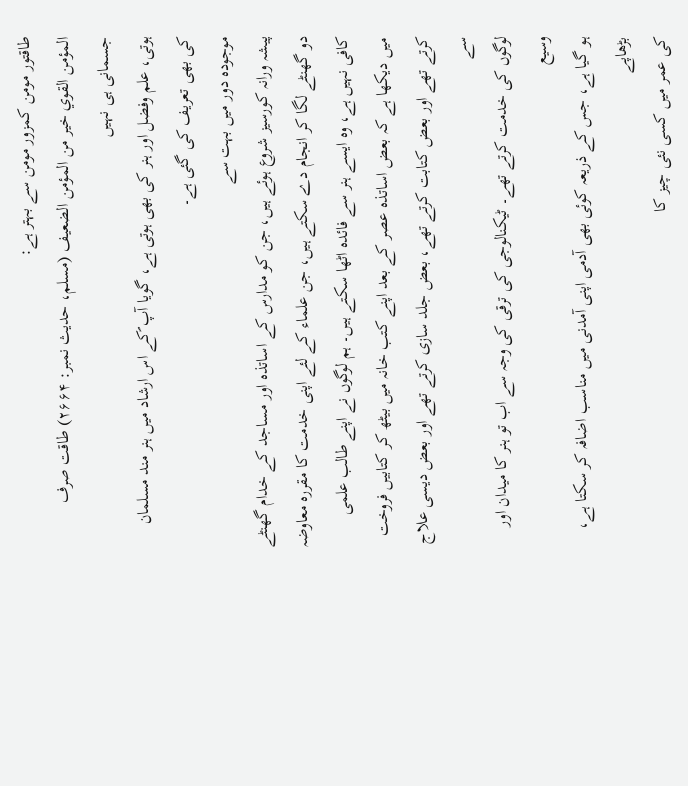طاقتور مومن کمزور مومن سے بہتر ہے:
المؤمن القوي خیر من المؤمن الضعیف (مسلم، حدیث نمبر: ۲۶۶۴) طاقت صرف جسمانی ہی نہیں
ہوتی، علم وفضل اور ہنر کی بھی ہوتی ہے، گویا آپ ؐکے اس ارشاد میں ہنر مند مسلمان
کی بھی تعریف کی گئی ہے۔
موجودہ دور میں بہت سے
پیشہ ورانہ کورسیز شروع ہوئے ہیں، جن کو مدارس کے اساتذہ اور مساجد کے خدام گھنٹے
دو گھنٹے لگا کر انجام دے سکتے ہیں، جن علماء کے لئے اپنی خدمت کا مقررہ معاوضہ
کافی نہیں ہے، وہ ایسے ہنر سے فائدہ اٹھا سکتے ہیں۔ ہم لوگوں نے اپنے طالب علمی
میں دیکھا ہے کہ بعض اساتذہ عصر کے بعد اپنے کتب خانہ میں بیٹھ کر کتابیں فروخت
کرتے تھے اور بعض کتابت کرتے تھے، بعض جلد سازی کرتے تھے اور بعض دیسی علاج سے
لوگوں کی خدمت کرتے تھے۔ ٹیکنالوجی کی ترقی کی وجہ سے اب تو ہنر کا میدان اور وسیع
ہو گیا ہے، جس کے ذریعہ کوئی بھی آدمی اپنی آمدنی میں مناسب اضافہ کر سکتا ہے، بڑھاپے
کی عمر میں کسی نئی چیز کا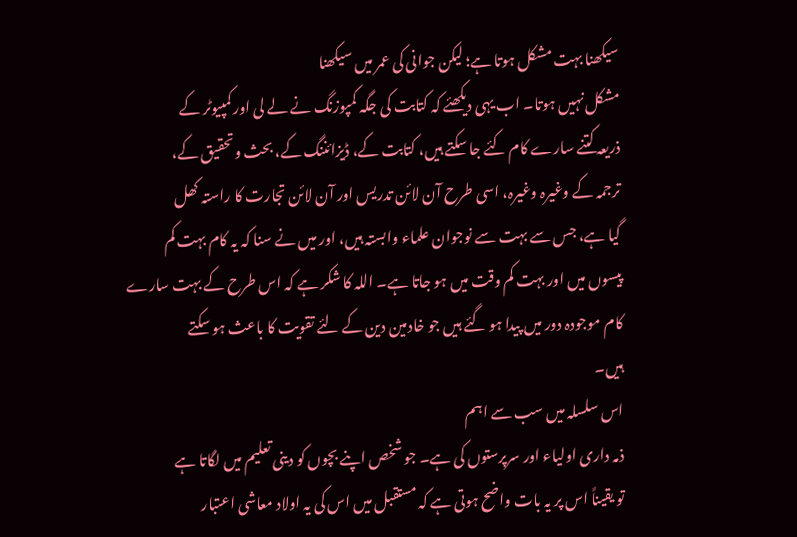سیکھنا بہت مشکل ہوتا ہے؛ لیکن جوانی کی عمر میں سیکھنا
مشکل نہیں ہوتا۔ اب یہی دیکھئے کہ کتابت کی جگہ کمپوزنگ نے لے لی اور کمپیوٹر کے
ذریعہ کتنے سارے کام کئے جا سکتے ہیں، کتابت کے، ڈیزائننگ کے، بحث وتحقیق کے،
ترجمہ کے وغیرہ وغیرہ، اسی طرح آن لائن تدریس اور آن لائن تجارت کا راستہ کھل
گیا ہے، جس سے بہت سے نوجوان علماء وابستہ ہیں، اور میں نے سنا کہ یہ کام بہت کم
پیسوں میں اور بہت کم وقت میں ہو جاتا ہے۔ اللہ کا شکر ہے کہ اس طرح کے بہت سارے
کام موجودہ دور میں پیدا ہو گئے ہیں جو خادمین دین کے لئے تقویت کا باعث ہو سکتے
ہیں۔
اس سلسلہ میں سب سے اہم
ذمہ داری اولیاء اور سرپرستوں کی ہے۔ جو شخص اپنے بچوں کو دینی تعلیم میں لگاتا ہے
تو یقیناً اس پر یہ بات واضح ہوتی ہے کہ مستقبل میں اس کی یہ اولاد معاشی اعتبار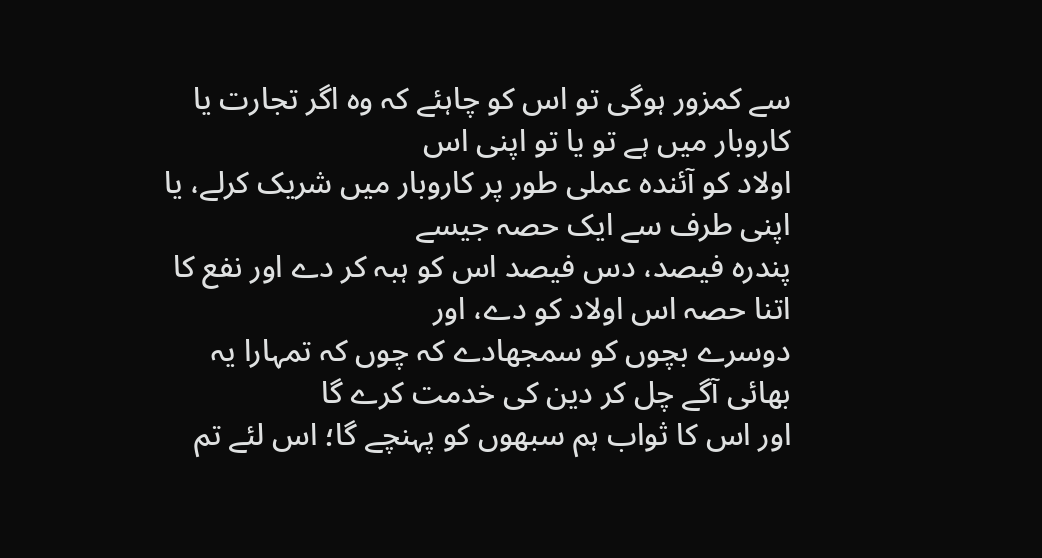سے کمزور ہوگی تو اس کو چاہئے کہ وہ اگر تجارت یا کاروبار میں ہے تو یا تو اپنی اس
اولاد کو آئندہ عملی طور پر کاروبار میں شریک کرلے، یا اپنی طرف سے ایک حصہ جیسے
پندرہ فیصد، دس فیصد اس کو ہبہ کر دے اور نفع کا اتنا حصہ اس اولاد کو دے، اور
دوسرے بچوں کو سمجھادے کہ چوں کہ تمہارا یہ بھائی آگے چل کر دین کی خدمت کرے گا
اور اس کا ثواب ہم سبھوں کو پہنچے گا؛ اس لئے تم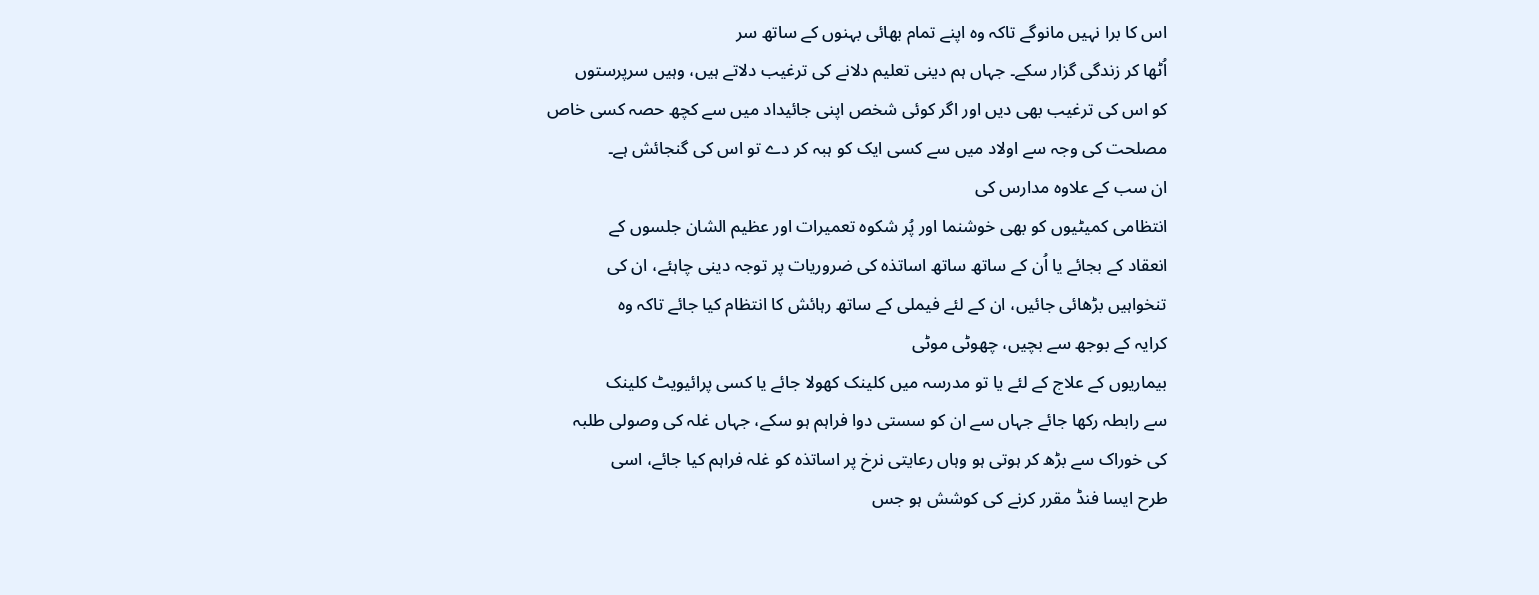اس کا برا نہیں مانوگے تاکہ وہ اپنے تمام بھائی بہنوں کے ساتھ سر
اُٹھا کر زندگی گزار سکے۔ جہاں ہم دینی تعلیم دلانے کی ترغیب دلاتے ہیں، وہیں سرپرستوں
کو اس کی ترغیب بھی دیں اور اگر کوئی شخص اپنی جائیداد میں سے کچھ حصہ کسی خاص
مصلحت کی وجہ سے اولاد میں سے کسی ایک کو ہبہ کر دے تو اس کی گنجائش ہے۔
ان سب کے علاوہ مدارس کی
انتظامی کمیٹیوں کو بھی خوشنما اور پُر شکوہ تعمیرات اور عظیم الشان جلسوں کے
انعقاد کے بجائے یا اُن کے ساتھ ساتھ اساتذہ کی ضروریات پر توجہ دینی چاہئے، ان کی
تنخواہیں بڑھائی جائیں، ان کے لئے فیملی کے ساتھ رہائش کا انتظام کیا جائے تاکہ وہ
کرایہ کے بوجھ سے بچیں، چھوٹی موٹی
بیماریوں کے علاج کے لئے یا تو مدرسہ میں کلینک کھولا جائے یا کسی پرائیویٹ کلینک
سے رابطہ رکھا جائے جہاں سے ان کو سستی دوا فراہم ہو سکے، جہاں غلہ کی وصولی طلبہ
کی خوراک سے بڑھ کر ہوتی ہو وہاں رعایتی نرخ پر اساتذہ کو غلہ فراہم کیا جائے، اسی
طرح ایسا فنڈ مقرر کرنے کی کوشش ہو جس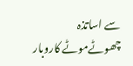سے اساتذہ چھوٹےموٹے کاروبار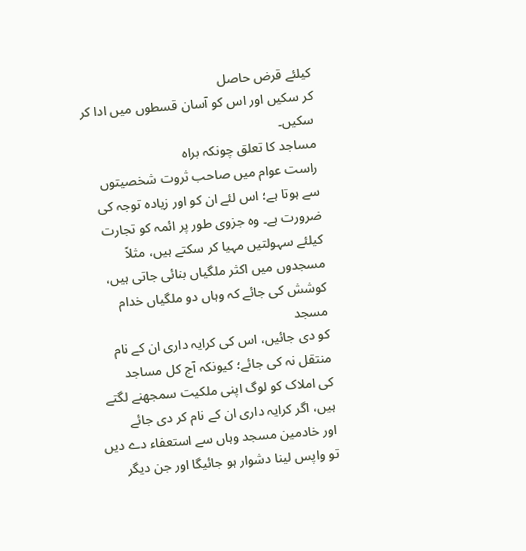کیلئے قرض حاصل
کر سکیں اور اس کو آسان قسطوں میں ادا کر سکیں۔
مساجد کا تعلق چونکہ براہ
راست عوام میں صاحب ثروت شخصیتوں سے ہوتا ہے؛ اس لئے ان کو اور زیادہ توجہ کی
ضرورت ہے۔ وہ جزوی طور پر ائمہ کو تجارت کیلئے سہولتیں مہیا کر سکتے ہیں، مثلاً
مسجدوں میں اکثر ملگیاں بنائی جاتی ہیں، کوشش کی جائے کہ وہاں دو ملگیاں خدام مسجد
کو دی جائیں، اس کی کرایہ داری ان کے نام منتقل نہ کی جائے؛ کیونکہ آج کل مساجد
کی املاک کو لوگ اپنی ملکیت سمجھنے لگتے ہیں، اگر کرایہ داری ان کے نام کر دی جائے
اور خادمین مسجد وہاں سے استعفاء دے دیں تو واپس لینا دشوار ہو جائیگا اور جن دیگر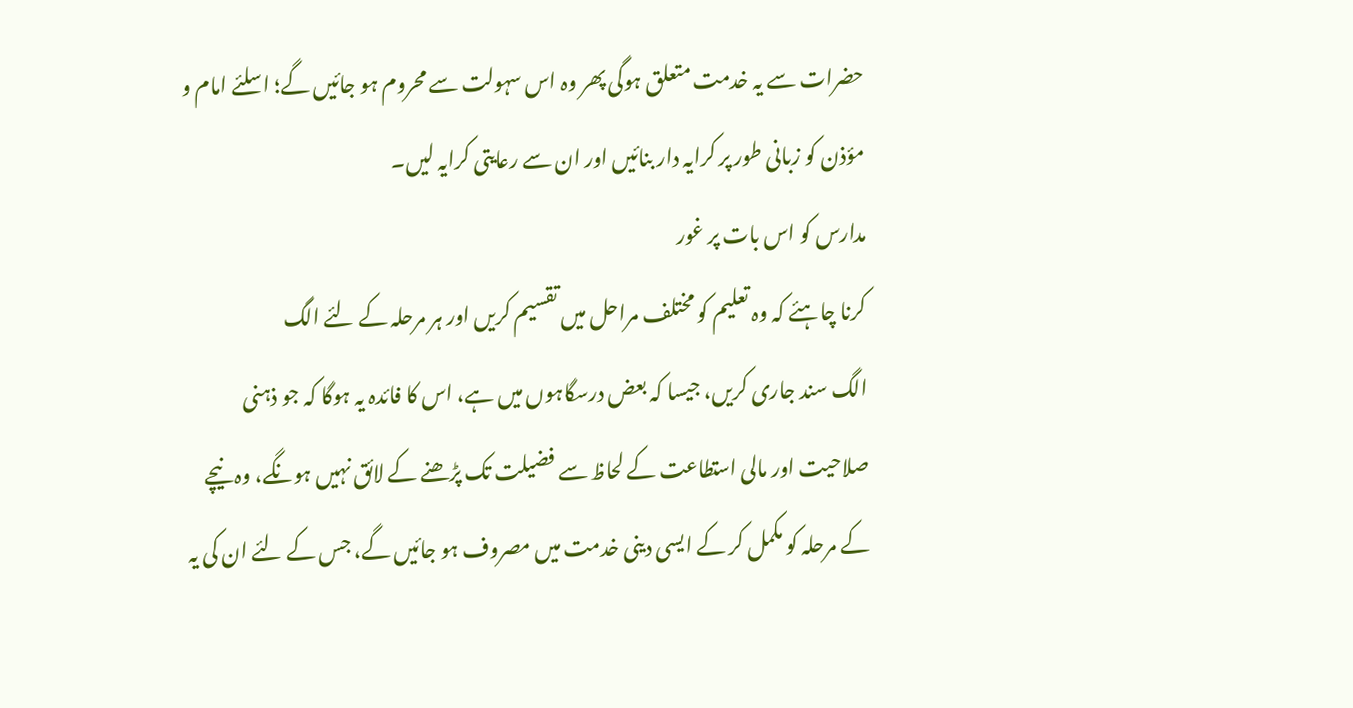حضرات سے یہ خدمت متعلق ہوگی پھر وہ اس سہولت سے محروم ہو جائیں گے؛ اسلئے امام و
مؤذن کو زبانی طور پر کرایہ دار بنائیں اور ان سے رعایتی کرایہ لیں۔
مدارس کو اس بات پر غور
کرنا چاہئے کہ وہ تعلیم کو مختلف مراحل میں تقسیم کریں اور ہر مرحلہ کے لئے الگ
الگ سند جاری کریں، جیسا کہ بعض درسگاہوں میں ہے، اس کا فائدہ یہ ہوگا کہ جو ذہنی
صلاحیت اور مالی استطاعت کے لحاظ سے فضیلت تک پڑھنے کے لائق نہیں ہونگے، وہ نیچے
کے مرحلہ کو مکمل کر کے ایسی دینی خدمت میں مصروف ہو جائیں گے، جس کے لئے ان کی یہ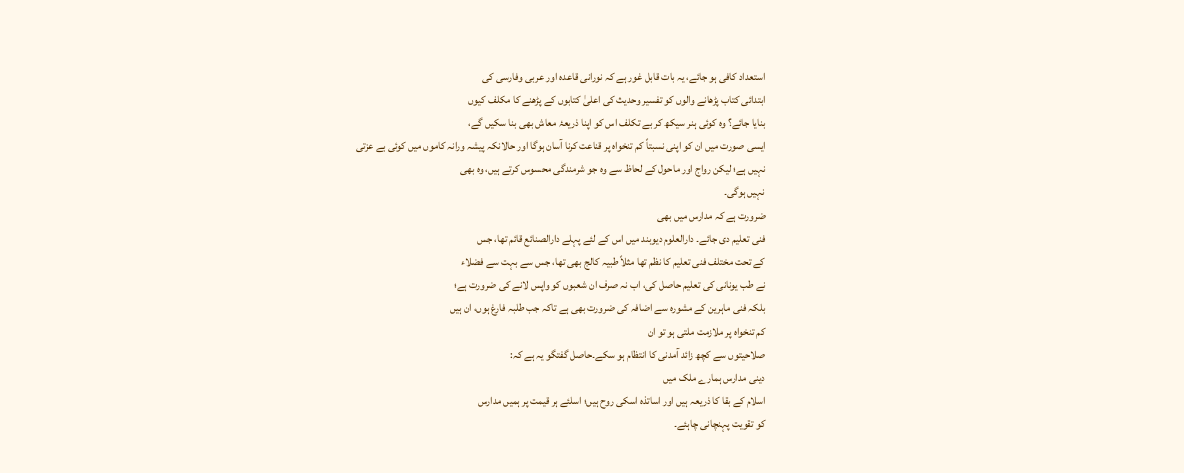استعداد کافی ہو جائے، یہ بات قابل غور ہے کہ نورانی قاعدہ اور عربی وفارسی کی
ابتدائی کتاب پڑھانے والوں کو تفسیر وحدیث کی اعلیٰ کتابوں کے پڑھنے کا مکلف کیوں
بنایا جائے؟ وہ کوئی ہنر سیکھ کر بے تکلف اس کو اپنا ذریعۂ معاش بھی بنا سکیں گے،
ایسی صورت میں ان کو اپنی نسبتاً کم تنخواہ پر قناعت کرنا آسان ہوگا اور حالانکہ پیشہ ورانہ کاموں میں کوئی بے عزتی
نہیں ہے؛ لیکن رواج اور ماحول کے لحاظ سے وہ جو شرمندگی محسوس کرتے ہیں، وہ بھی
نہیں ہوگی۔
ضرورت ہے کہ مدارس میں بھی
فنی تعلیم دی جائے۔ دارالعلوم دیوبند میں اس کے لئے پہلے دارالصنائع قائم تھا، جس
کے تحت مختلف فنی تعلیم کا نظم تھا مثلاً طبیہ کالج بھی تھا، جس سے بہت سے فضلاء
نے طب یونانی کی تعلیم حاصل کی، اب نہ صرف ان شعبوں کو واپس لانے کی ضرورت ہے؛
بلکہ فنی ماہرین کے مشورہ سے اضافہ کی ضرورت بھی ہے تاکہ جب طلبہ فارغ ہوں، ان ہیں
کم تنخواہ پر ملازمت ملتی ہو تو ان
صلاحیتوں سے کچھ زائد آمدنی کا انتظام ہو سکے۔حاصل گفتگو یہ ہے کہ:
دینی مدارس ہمارے ملک میں
اسلام کے بقا کا ذریعہ ہیں اور اساتذہ اسکی روح ہیں؛ اسلئے ہر قیمت پر ہمیں مدارس
کو تقویت پہنچانی چاہئے۔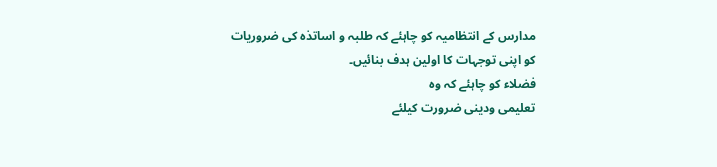مدارس کے انتظامیہ کو چاہئے کہ طلبہ و اساتذہ کی ضروریات
کو اپنی توجہات کا اولین ہدف بنائیں۔
فضلاء کو چاہئے کہ وہ
تعلیمی ودینی ضرورت کیلئے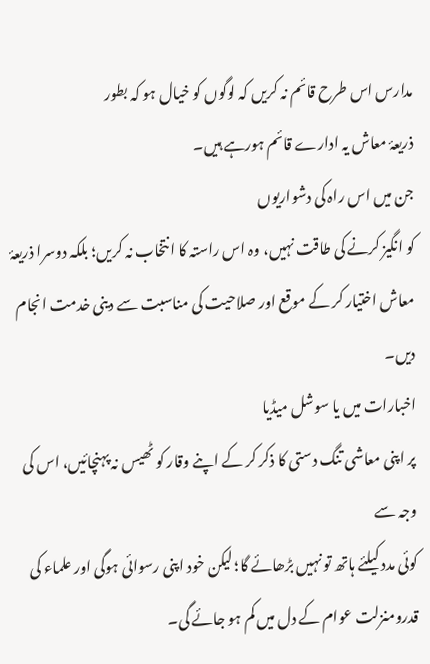مدارس اس طرح قائم نہ کریں کہ لوگوں کو خیال ہو کہ بطور
ذریعۂ معاش یہ ادارے قائم ہورہے ہیں۔
جن میں اس راہ کی دشواریوں
کو انگیز کرنے کی طاقت نہیں، وہ اس راستہ کا انتخاب نہ کریں؛ بلکہ دوسرا ذریعۂ
معاش اختیار کر کے موقع اور صلاحیت کی مناسبت سے دینی خدمت انجام دیں۔
اخبارات میں یا سوشل میڈیا
پر اپنی معاشی تنگ دستی کا ذکر کر کے اپنے وقار کو ٹھیس نہ پہنچائیں، اس کی وجہ سے
کوئی مدد کیلئے ہاتھ تو نہیں بڑھائے گا؛ لیکن خود اپنی رسوائی ہوگی اور علماء کی
قدرومنزلت عوام کے دل میں کم ہو جائے گی۔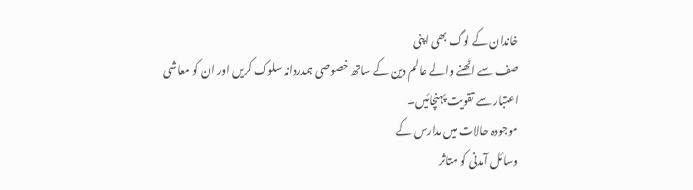خاندان کے لوگ بھی اپنی
صف سے اٹھنے والے عالم دین کے ساتھ خصوصی ہمدردانہ سلوک کریں اور ان کو معاشی
اعتبار سے تقویت پہنچائیں۔
موجودہ حالات میں مدارس کے
وسائل آمدنی کو متاثر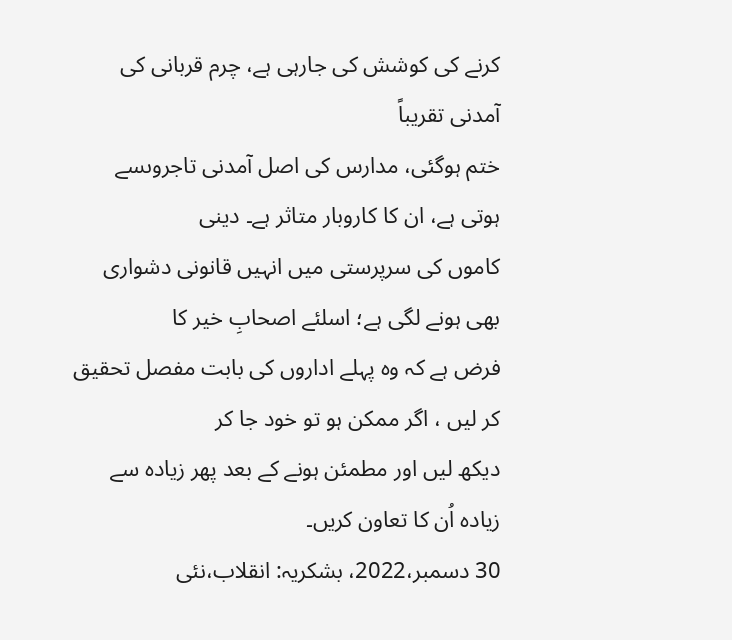کرنے کی کوشش کی جارہی ہے، چرم قربانی کی آمدنی تقریباً
ختم ہوگئی، مدارس کی اصل آمدنی تاجروںسے ہوتی ہے، ان کا کاروبار متاثر ہے۔ دینی
کاموں کی سرپرستی میں انہیں قانونی دشواری بھی ہونے لگی ہے؛ اسلئے اصحابِ خیر کا
فرض ہے کہ وہ پہلے اداروں کی بابت مفصل تحقیق کر لیں ، اگر ممکن ہو تو خود جا کر
دیکھ لیں اور مطمئن ہونے کے بعد پھر زیادہ سے زیادہ اُن کا تعاون کریں۔
30 دسمبر،2022، بشکریہ: انقلاب،نئی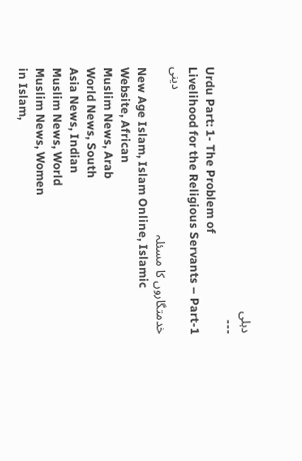دہلی
---
Urdu Part: 1- The Problem of
Livelihood for the Religious Servants – Part-1 دینی
خدمتگاروں کا مسئلہ
New Age Islam, Islam Online, Islamic
Website, African
Muslim News, Arab
World News, South
Asia News, Indian
Muslim News, World
Muslim News, Women
in Islam,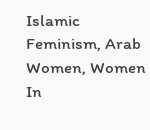Islamic
Feminism, Arab
Women, Women
In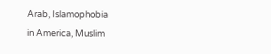Arab, Islamophobia
in America, Muslim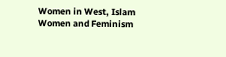Women in West, Islam
Women and Feminism